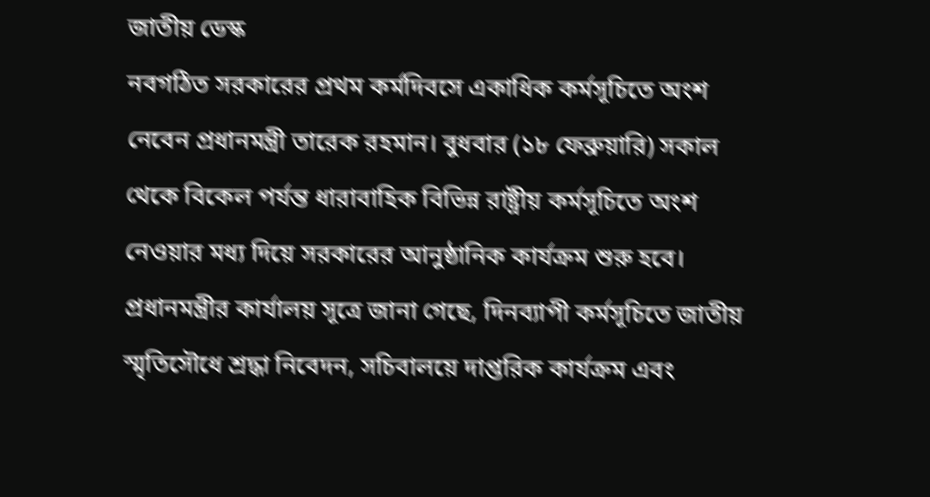জাতীয় ডেস্ক
নবগঠিত সরকারের প্রথম কর্মদিবসে একাধিক কর্মসূচিতে অংশ নেবেন প্রধানমন্ত্রী তারেক রহমান। বুধবার (১৮ ফেব্রুয়ারি) সকাল থেকে বিকেল পর্যন্ত ধারাবাহিক বিভিন্ন রাষ্ট্রীয় কর্মসূচিতে অংশ নেওয়ার মধ্য দিয়ে সরকারের আনুষ্ঠানিক কার্যক্রম শুরু হবে। প্রধানমন্ত্রীর কার্যালয় সূত্রে জানা গেছে, দিনব্যাপী কর্মসূচিতে জাতীয় স্মৃতিসৌধে শ্রদ্ধা নিবেদন, সচিবালয়ে দাপ্তরিক কার্যক্রম এবং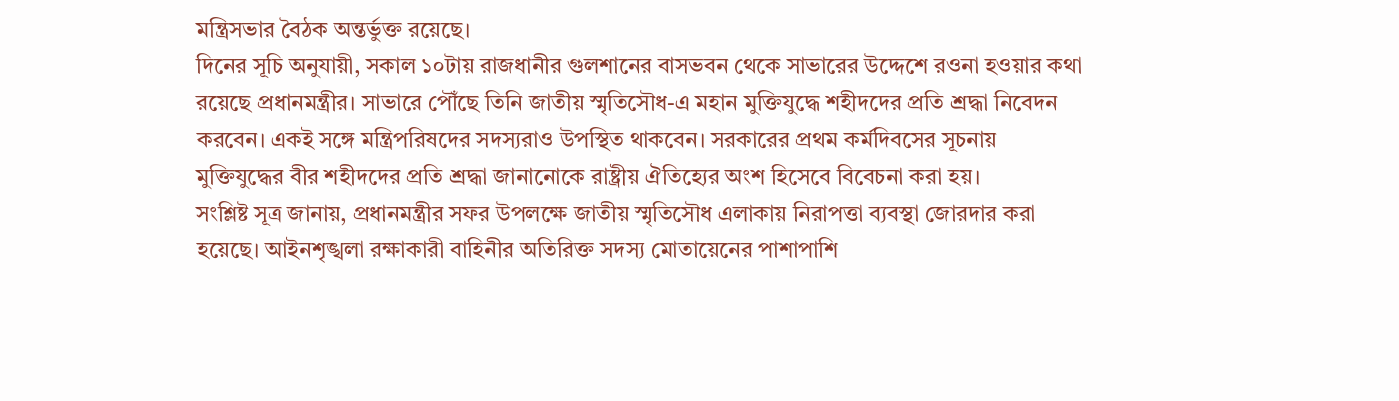মন্ত্রিসভার বৈঠক অন্তর্ভুক্ত রয়েছে।
দিনের সূচি অনুযায়ী, সকাল ১০টায় রাজধানীর গুলশানের বাসভবন থেকে সাভারের উদ্দেশে রওনা হওয়ার কথা রয়েছে প্রধানমন্ত্রীর। সাভারে পৌঁছে তিনি জাতীয় স্মৃতিসৌধ-এ মহান মুক্তিযুদ্ধে শহীদদের প্রতি শ্রদ্ধা নিবেদন করবেন। একই সঙ্গে মন্ত্রিপরিষদের সদস্যরাও উপস্থিত থাকবেন। সরকারের প্রথম কর্মদিবসের সূচনায় মুক্তিযুদ্ধের বীর শহীদদের প্রতি শ্রদ্ধা জানানোকে রাষ্ট্রীয় ঐতিহ্যের অংশ হিসেবে বিবেচনা করা হয়।
সংশ্লিষ্ট সূত্র জানায়, প্রধানমন্ত্রীর সফর উপলক্ষে জাতীয় স্মৃতিসৌধ এলাকায় নিরাপত্তা ব্যবস্থা জোরদার করা হয়েছে। আইনশৃঙ্খলা রক্ষাকারী বাহিনীর অতিরিক্ত সদস্য মোতায়েনের পাশাপাশি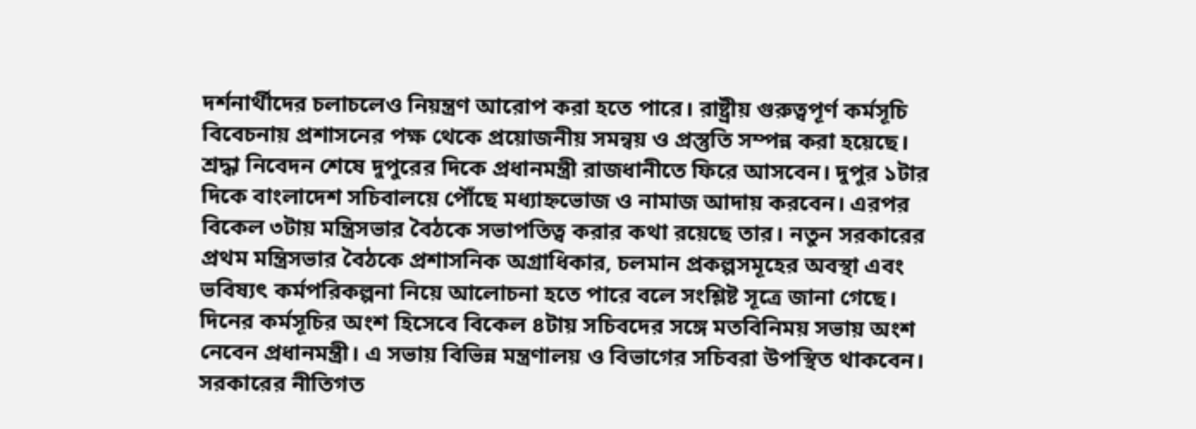দর্শনার্থীদের চলাচলেও নিয়ন্ত্রণ আরোপ করা হতে পারে। রাষ্ট্রীয় গুরুত্বপূর্ণ কর্মসূচি বিবেচনায় প্রশাসনের পক্ষ থেকে প্রয়োজনীয় সমন্বয় ও প্রস্তুতি সম্পন্ন করা হয়েছে।
শ্রদ্ধা নিবেদন শেষে দুপুরের দিকে প্রধানমন্ত্রী রাজধানীতে ফিরে আসবেন। দুপুর ১টার দিকে বাংলাদেশ সচিবালয়ে পৌঁছে মধ্যাহ্নভোজ ও নামাজ আদায় করবেন। এরপর বিকেল ৩টায় মন্ত্রিসভার বৈঠকে সভাপতিত্ব করার কথা রয়েছে তার। নতুন সরকারের প্রথম মন্ত্রিসভার বৈঠকে প্রশাসনিক অগ্রাধিকার, চলমান প্রকল্পসমূহের অবস্থা এবং ভবিষ্যৎ কর্মপরিকল্পনা নিয়ে আলোচনা হতে পারে বলে সংশ্লিষ্ট সূত্রে জানা গেছে।
দিনের কর্মসূচির অংশ হিসেবে বিকেল ৪টায় সচিবদের সঙ্গে মতবিনিময় সভায় অংশ নেবেন প্রধানমন্ত্রী। এ সভায় বিভিন্ন মন্ত্রণালয় ও বিভাগের সচিবরা উপস্থিত থাকবেন। সরকারের নীতিগত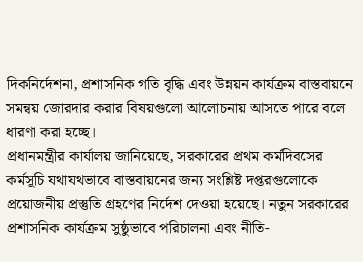দিকনির্দেশনা, প্রশাসনিক গতি বৃদ্ধি এবং উন্নয়ন কার্যক্রম বাস্তবায়নে সমন্বয় জোরদার করার বিষয়গুলো আলোচনায় আসতে পারে বলে ধারণা করা হচ্ছে।
প্রধানমন্ত্রীর কার্যালয় জানিয়েছে, সরকারের প্রথম কর্মদিবসের কর্মসূচি যথাযথভাবে বাস্তবায়নের জন্য সংশ্লিষ্ট দপ্তরগুলোকে প্রয়োজনীয় প্রস্তুতি গ্রহণের নির্দেশ দেওয়া হয়েছে। নতুন সরকারের প্রশাসনিক কার্যক্রম সুষ্ঠুভাবে পরিচালনা এবং নীতি-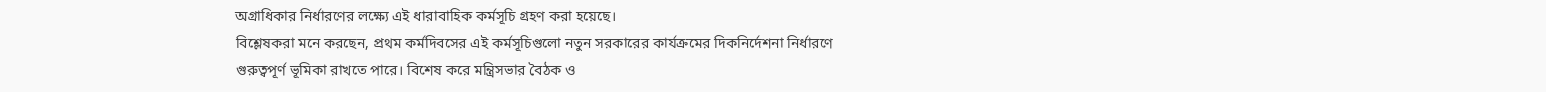অগ্রাধিকার নির্ধারণের লক্ষ্যে এই ধারাবাহিক কর্মসূচি গ্রহণ করা হয়েছে।
বিশ্লেষকরা মনে করছেন, প্রথম কর্মদিবসের এই কর্মসূচিগুলো নতুন সরকারের কার্যক্রমের দিকনির্দেশনা নির্ধারণে গুরুত্বপূর্ণ ভূমিকা রাখতে পারে। বিশেষ করে মন্ত্রিসভার বৈঠক ও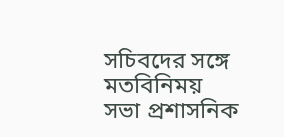সচিবদের সঙ্গে মতবিনিময় সভা প্রশাসনিক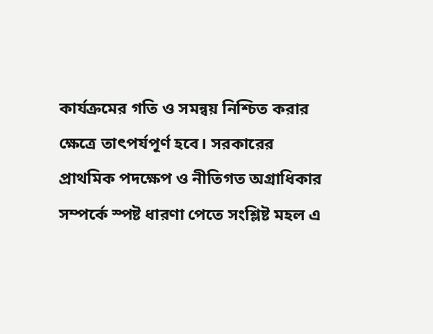কার্যক্রমের গতি ও সমন্বয় নিশ্চিত করার ক্ষেত্রে তাৎপর্যপূর্ণ হবে। সরকারের প্রাথমিক পদক্ষেপ ও নীতিগত অগ্রাধিকার সম্পর্কে স্পষ্ট ধারণা পেতে সংশ্লিষ্ট মহল এ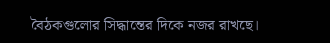বৈঠকগুলোর সিদ্ধান্তের দিকে নজর রাখছে।